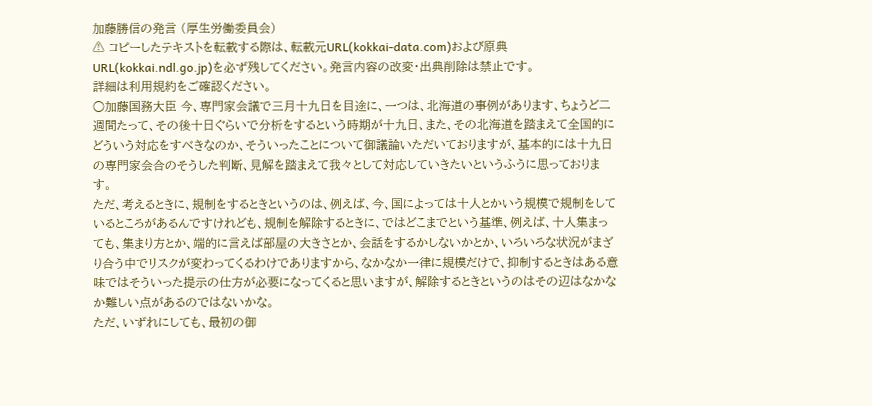加藤勝信の発言 (厚生労働委員会)
⚠ コピーしたテキストを転載する際は、転載元URL(kokkai-data.com)および原典URL(kokkai.ndl.go.jp)を必ず残してください。発言内容の改変・出典削除は禁止です。
詳細は利用規約をご確認ください。
○加藤国務大臣 今、専門家会議で三月十九日を目途に、一つは、北海道の事例があります、ちょうど二週間たって、その後十日ぐらいで分析をするという時期が十九日、また、その北海道を踏まえて全国的にどういう対応をすべきなのか、そういったことについて御議論いただいておりますが、基本的には十九日の専門家会合のそうした判断、見解を踏まえて我々として対応していきたいというふうに思っております。
ただ、考えるときに、規制をするときというのは、例えば、今、国によっては十人とかいう規模で規制をしているところがあるんですけれども、規制を解除するときに、ではどこまでという基準、例えば、十人集まっても、集まり方とか、端的に言えば部屋の大きさとか、会話をするかしないかとか、いろいろな状況がまざり合う中でリスクが変わってくるわけでありますから、なかなか一律に規模だけで、抑制するときはある意味ではそういった提示の仕方が必要になってくると思いますが、解除するときというのはその辺はなかなか難しい点があるのではないかな。
ただ、いずれにしても、最初の御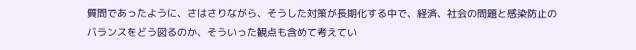質問であったように、さはさりながら、そうした対策が長期化する中で、経済、社会の問題と感染防止のバランスをどう図るのか、そういった観点も含めて考えてい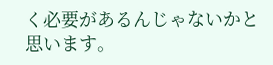く必要があるんじゃないかと思います。